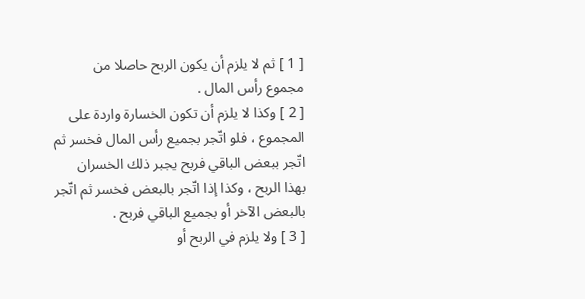[ 1 ] ثم لا يلزم أن يكون الربح حاصلا من مجموع رأس المال .
[ 2 ] وكذا لا يلزم أن تكون الخسارة واردة على المجموع ، فلو اتّجر بجميع رأس المال فخسر ثم اتّجر ببعض الباقي فربح يجبر ذلك الخسران بهذا الربح ، وكذا إذا اتّجر بالبعض فخسر ثم اتّجر بالبعض الآخر أو بجميع الباقي فربح .
[ 3 ] ولا يلزم في الربح أو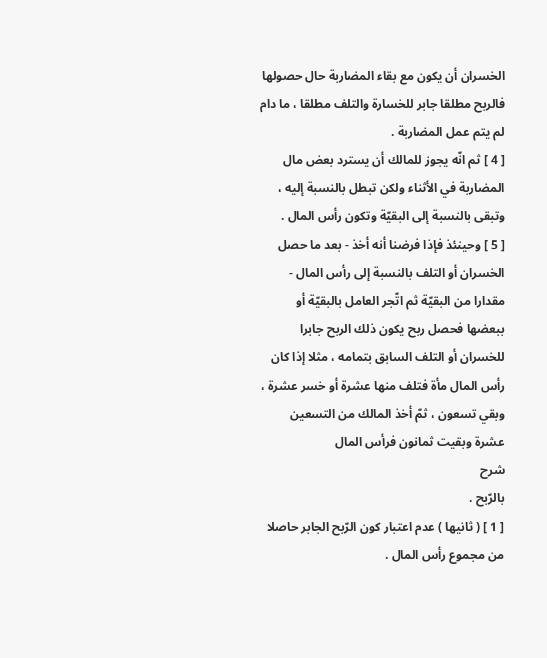الخسران أن يكون مع بقاء المضاربة حال حصولها فالربح مطلقا جابر للخسارة والتلف مطلقا ، ما دام لم يتم عمل المضاربة .
[ 4 ] ثم انّه يجوز للمالك أن يسترد بعض مال المضاربة في الأثناء ولكن تبطل بالنسبة إليه ، وتبقى بالنسبة إلى البقيّة وتكون رأس المال .
[ 5 ] وحينئذ فإذا فرضنا أنه أخذ - بعد ما حصل الخسران أو التلف بالنسبة إلى رأس المال - مقدارا من البقيّة ثم اتّجر العامل بالبقيّة أو ببعضها فحصل ربح يكون ذلك الربح جابرا للخسران أو التلف السابق بتمامه ، مثلا إذا كان رأس المال مأة فتلف منها عشرة أو خسر عشرة ، وبقي تسعون ، ثمّ أخذ المالك من التسعين عشرة وبقيت ثمانون فرأس المال
شرح
بالرّبح .
[ 1 ] ( ثانيها ) عدم اعتبار كون الرّبح الجابر حاصلا من مجموع رأس المال .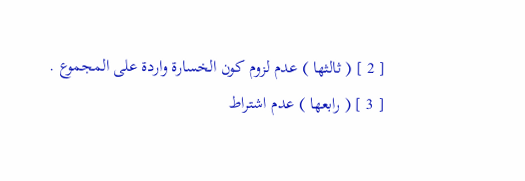[ 2 ] ( ثالثها ) عدم لزوم كون الخسارة واردة على المجموع .
[ 3 ] ( رابعها ) عدم اشتراط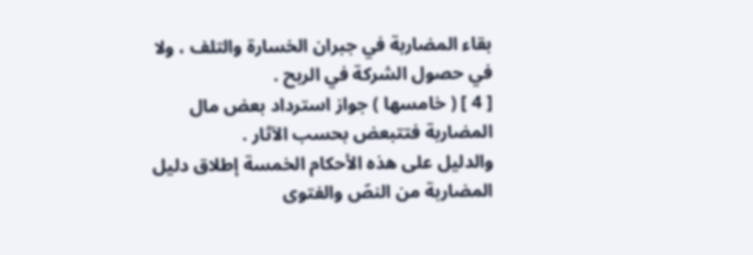بقاء المضاربة في جبران الخسارة والتلف ، ولا في حصول الشركة في الربح .
[ 4 ] ( خامسها ) جواز استرداد بعض مال المضاربة فتتبعض بحسب الآثار .
والدليل على هذه الأحكام الخمسة إطلاق دليل المضاربة من النصّ والفتوى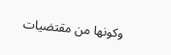وكونها من مقتضيات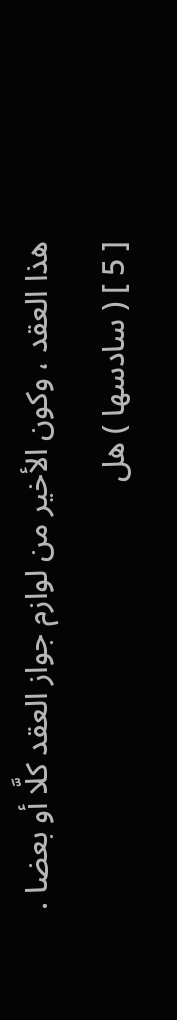هذا العقد ، وكون الأخير من لوازم جواز العقد كلَّا أو بعضا .
[ 5 ] ( سادسها ) هل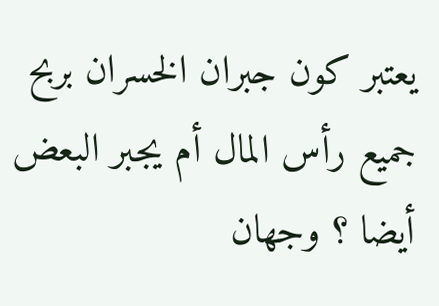يعتبر كون جبران الخسران بربح جميع رأس المال أم يجبر البعض أيضا ؟ وجهان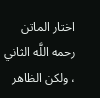اختار الماتن رحمه اللَّه الثاني ، ولكن الظاهر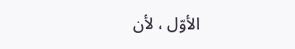الأوّل ، لأن